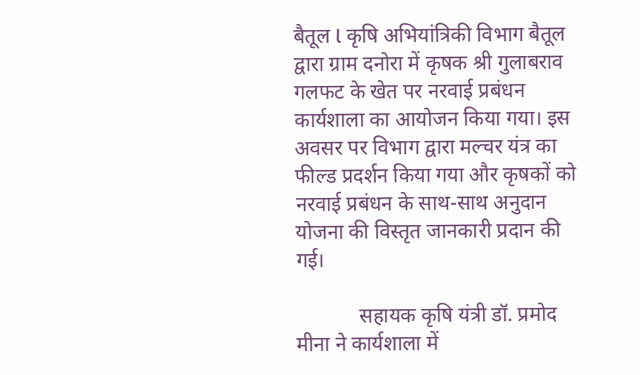बैतूल l कृषि अभियांत्रिकी विभाग बैतूल द्वारा ग्राम दनोरा में कृषक श्री गुलाबराव गलफट के खेत पर नरवाई प्रबंधन कार्यशाला का आयोजन किया गया। इस अवसर पर विभाग द्वारा मल्चर यंत्र का फील्ड प्रदर्शन किया गया और कृषकों को नरवाई प्रबंधन के साथ-साथ अनुदान योजना की विस्तृत जानकारी प्रदान की गई।

            सहायक कृषि यंत्री डॉ. प्रमोद मीना ने कार्यशाला में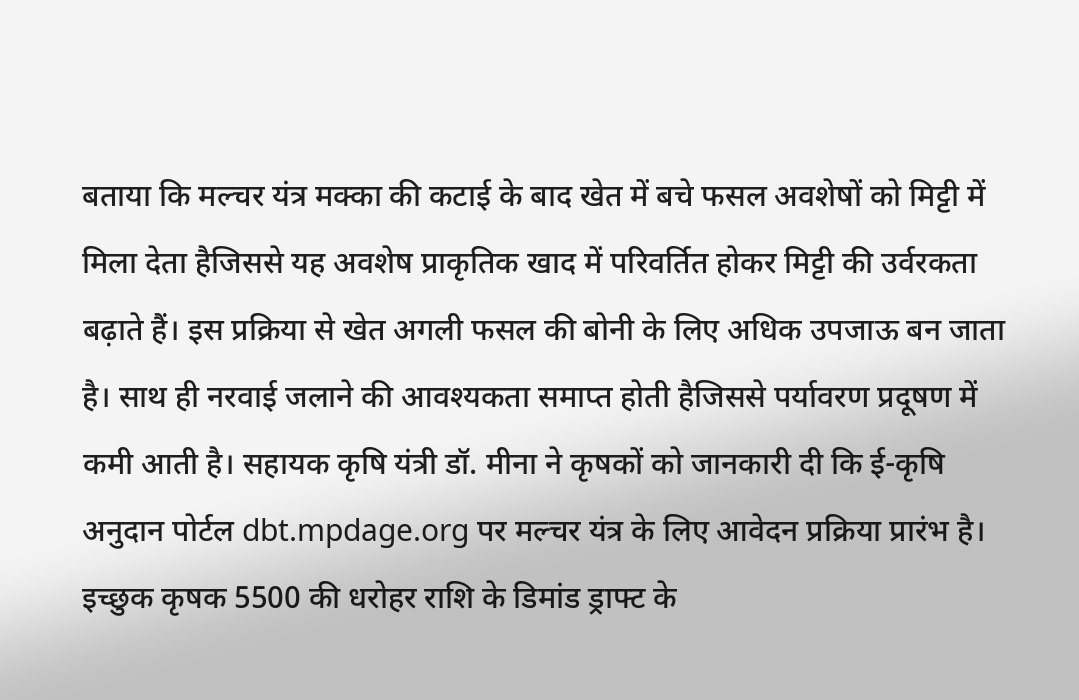बताया कि मल्चर यंत्र मक्का की कटाई के बाद खेत में बचे फसल अवशेषों को मिट्टी में मिला देता हैजिससे यह अवशेष प्राकृतिक खाद में परिवर्तित होकर मिट्टी की उर्वरकता बढ़ाते हैं। इस प्रक्रिया से खेत अगली फसल की बोनी के लिए अधिक उपजाऊ बन जाता है। साथ ही नरवाई जलाने की आवश्यकता समाप्त होती हैजिससे पर्यावरण प्रदूषण में कमी आती है। सहायक कृषि यंत्री डॉ. मीना ने कृषकों को जानकारी दी कि ई-कृषि अनुदान पोर्टल dbt.mpdage.org पर मल्चर यंत्र के लिए आवेदन प्रक्रिया प्रारंभ है। इच्छुक कृषक 5500 की धरोहर राशि के डिमांड ड्राफ्ट के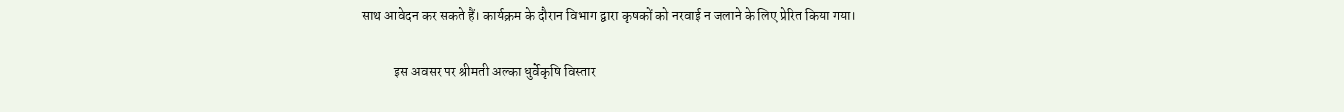साथ आवेदन कर सकते हैं। कार्यक्रम के दौरान विभाग द्वारा कृषकों को नरवाई न जलाने के लिए प्रेरित किया गया।

            इस अवसर पर श्रीमती अल्का धुर्वेकृषि विस्तार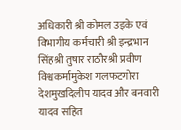अधिकारी श्री कोमल उइके एवं विभागीय कर्मचारी श्री इन्द्रभान सिंहश्री तुषार राठौरश्री प्रवीण विश्वकर्मामुकेश गलफटगोरा देशमुखदिलीप यादव और बनवारी यादव सहित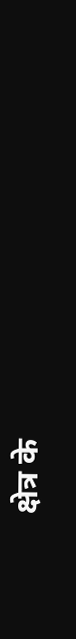क्षेत्र के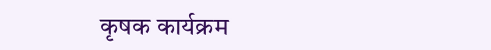कृषक कार्यक्रम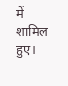में शामिल हुए।